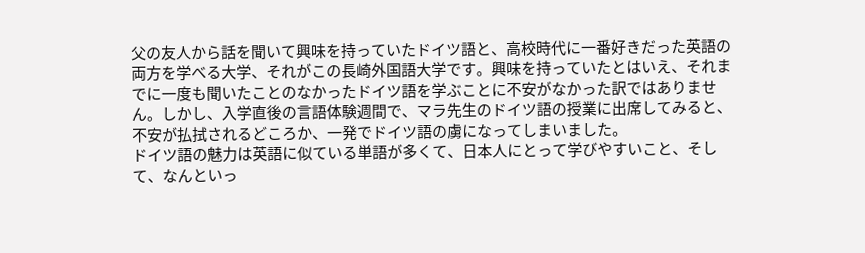父の友人から話を聞いて興味を持っていたドイツ語と、高校時代に一番好きだった英語の両方を学べる大学、それがこの長崎外国語大学です。興味を持っていたとはいえ、それまでに一度も聞いたことのなかったドイツ語を学ぶことに不安がなかった訳ではありません。しかし、入学直後の言語体験週間で、マラ先生のドイツ語の授業に出席してみると、不安が払拭されるどころか、一発でドイツ語の虜になってしまいました。
ドイツ語の魅力は英語に似ている単語が多くて、日本人にとって学びやすいこと、そして、なんといっ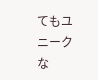てもユニークな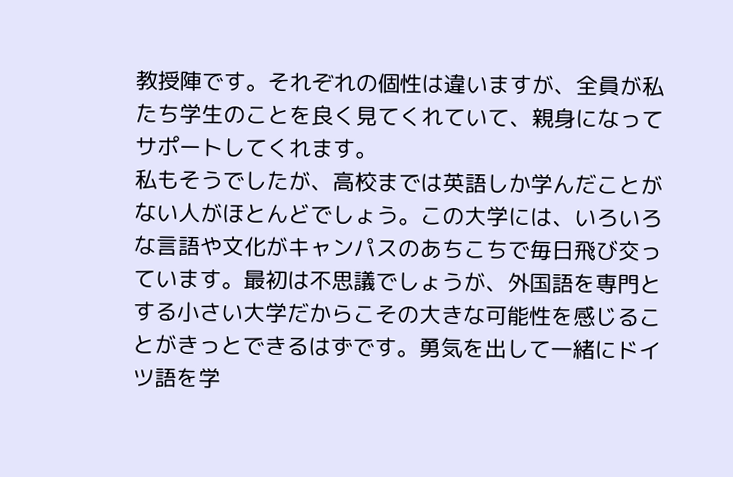教授陣です。それぞれの個性は違いますが、全員が私たち学生のことを良く見てくれていて、親身になってサポートしてくれます。
私もそうでしたが、高校までは英語しか学んだことがない人がほとんどでしょう。この大学には、いろいろな言語や文化がキャンパスのあちこちで毎日飛び交っています。最初は不思議でしょうが、外国語を専門とする小さい大学だからこその大きな可能性を感じることがきっとできるはずです。勇気を出して一緒にドイツ語を学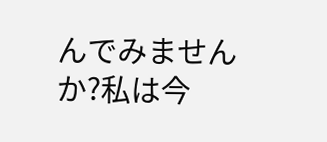んでみませんか?私は今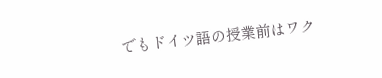でもドイツ語の授業前はワク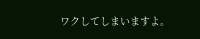ワクしてしまいますよ。